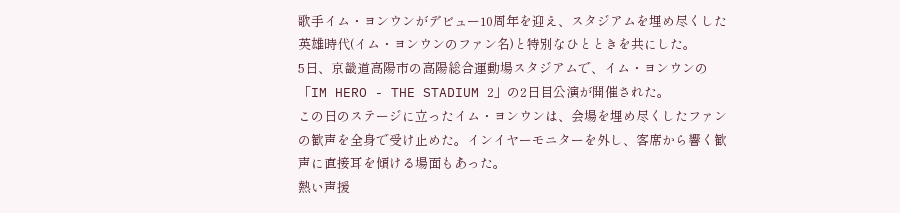歌手イム・ヨンウンがデビュー10周年を迎え、スタジアムを埋め尽くした英雄時代(イム・ヨンウンのファン名)と特別なひとときを共にした。
5日、京畿道高陽市の高陽総合運動場スタジアムで、イム・ヨンウンの「IM HERO - THE STADIUM 2」の2日目公演が開催された。
この日のステージに立ったイム・ヨンウンは、会場を埋め尽くしたファンの歓声を全身で受け止めた。インイヤーモニターを外し、客席から響く歓声に直接耳を傾ける場面もあった。
熱い声援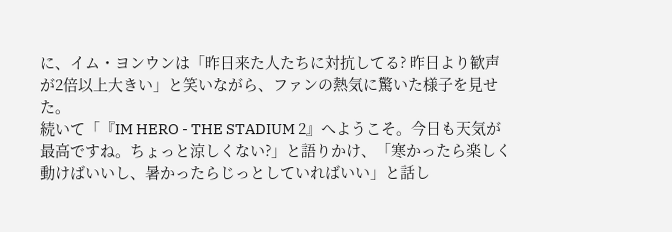に、イム・ヨンウンは「昨日来た人たちに対抗してる? 昨日より歓声が2倍以上大きい」と笑いながら、ファンの熱気に驚いた様子を見せた。
続いて「『IM HERO - THE STADIUM 2』へようこそ。今日も天気が最高ですね。ちょっと涼しくない?」と語りかけ、「寒かったら楽しく動けばいいし、暑かったらじっとしていればいい」と話し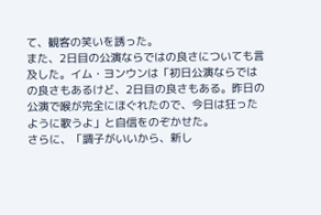て、観客の笑いを誘った。
また、2日目の公演ならではの良さについても言及した。イム・ヨンウンは「初日公演ならではの良さもあるけど、2日目の良さもある。昨日の公演で喉が完全にほぐれたので、今日は狂ったように歌うよ」と自信をのぞかせた。
さらに、「調子がいいから、新し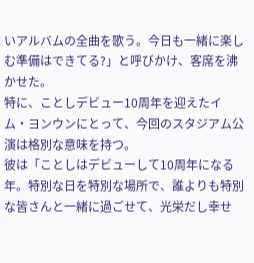いアルバムの全曲を歌う。今日も一緒に楽しむ準備はできてる?」と呼びかけ、客席を沸かせた。
特に、ことしデビュー10周年を迎えたイム・ヨンウンにとって、今回のスタジアム公演は格別な意味を持つ。
彼は「ことしはデビューして10周年になる年。特別な日を特別な場所で、誰よりも特別な皆さんと一緒に過ごせて、光栄だし幸せ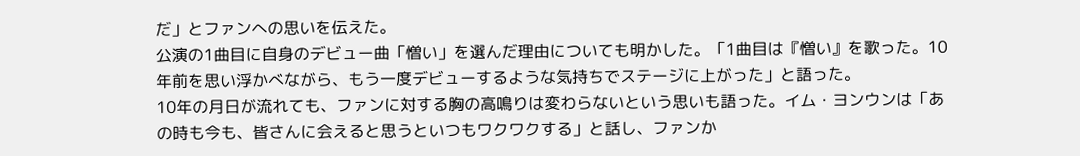だ」とファンへの思いを伝えた。
公演の1曲目に自身のデビュー曲「憎い」を選んだ理由についても明かした。「1曲目は『憎い』を歌った。10年前を思い浮かべながら、もう一度デビューするような気持ちでステージに上がった」と語った。
10年の月日が流れても、ファンに対する胸の高鳴りは変わらないという思いも語った。イム・ヨンウンは「あの時も今も、皆さんに会えると思うといつもワクワクする」と話し、ファンか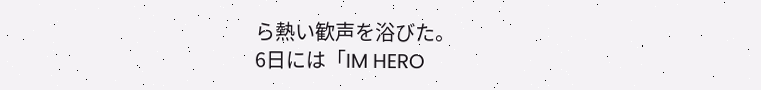ら熱い歓声を浴びた。
6日には「IM HERO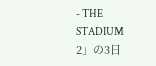- THE STADIUM 2」の3日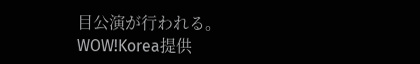目公演が行われる。
WOW!Korea提供